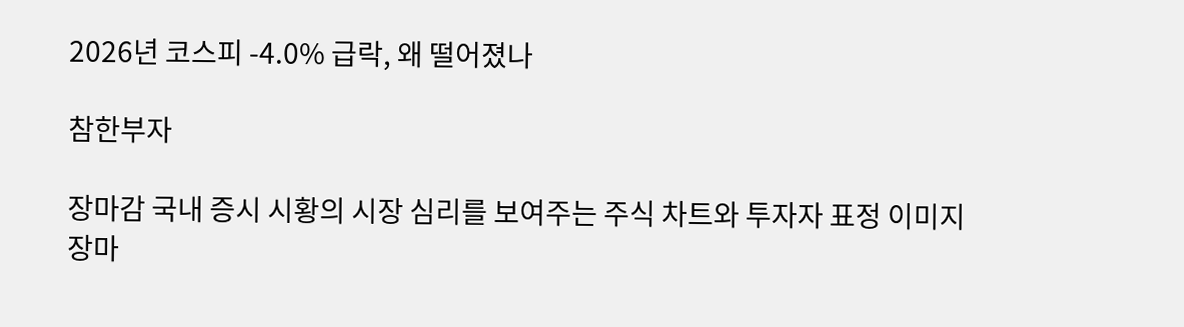2026년 코스피 -4.0% 급락, 왜 떨어졌나

참한부자

장마감 국내 증시 시황의 시장 심리를 보여주는 주식 차트와 투자자 표정 이미지
장마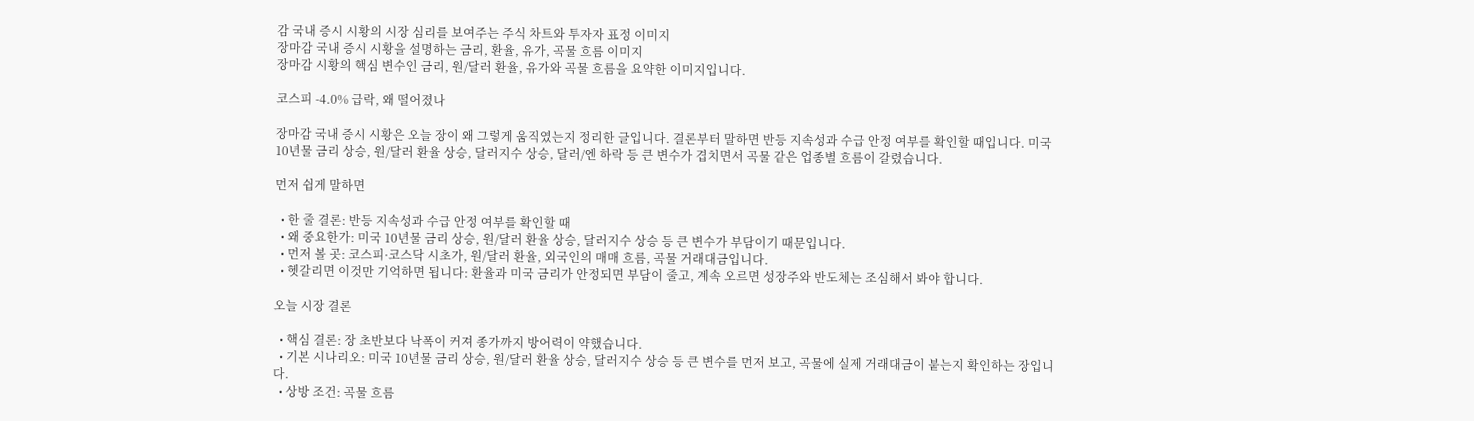감 국내 증시 시황의 시장 심리를 보여주는 주식 차트와 투자자 표정 이미지
장마감 국내 증시 시황을 설명하는 금리, 환율, 유가, 곡물 흐름 이미지
장마감 시황의 핵심 변수인 금리, 원/달러 환율, 유가와 곡물 흐름을 요약한 이미지입니다.

코스피 -4.0% 급락, 왜 떨어졌나

장마감 국내 증시 시황은 오늘 장이 왜 그렇게 움직였는지 정리한 글입니다. 결론부터 말하면 반등 지속성과 수급 안정 여부를 확인할 때입니다. 미국 10년물 금리 상승, 원/달러 환율 상승, 달러지수 상승, 달러/엔 하락 등 큰 변수가 겹치면서 곡물 같은 업종별 흐름이 갈렸습니다.

먼저 쉽게 말하면

  • 한 줄 결론: 반등 지속성과 수급 안정 여부를 확인할 때
  • 왜 중요한가: 미국 10년물 금리 상승, 원/달러 환율 상승, 달러지수 상승 등 큰 변수가 부담이기 때문입니다.
  • 먼저 볼 곳: 코스피·코스닥 시초가, 원/달러 환율, 외국인의 매매 흐름, 곡물 거래대금입니다.
  • 헷갈리면 이것만 기억하면 됩니다: 환율과 미국 금리가 안정되면 부담이 줄고, 계속 오르면 성장주와 반도체는 조심해서 봐야 합니다.

오늘 시장 결론

  • 핵심 결론: 장 초반보다 낙폭이 커져 종가까지 방어력이 약했습니다.
  • 기본 시나리오: 미국 10년물 금리 상승, 원/달러 환율 상승, 달러지수 상승 등 큰 변수를 먼저 보고, 곡물에 실제 거래대금이 붙는지 확인하는 장입니다.
  • 상방 조건: 곡물 흐름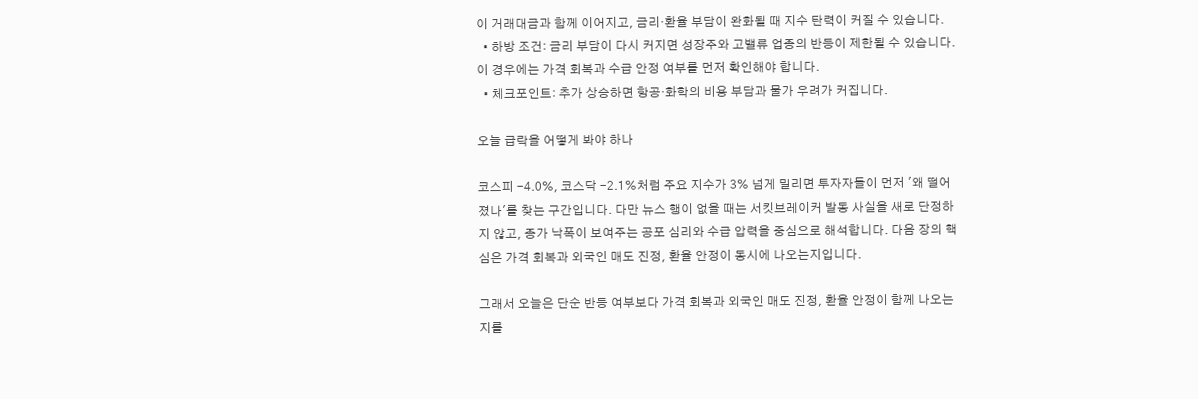이 거래대금과 함께 이어지고, 금리·환율 부담이 완화될 때 지수 탄력이 커질 수 있습니다.
  • 하방 조건: 금리 부담이 다시 커지면 성장주와 고밸류 업종의 반등이 제한될 수 있습니다. 이 경우에는 가격 회복과 수급 안정 여부를 먼저 확인해야 합니다.
  • 체크포인트: 추가 상승하면 항공·화학의 비용 부담과 물가 우려가 커집니다.

오늘 급락을 어떻게 봐야 하나

코스피 -4.0%, 코스닥 -2.1%처럼 주요 지수가 3% 넘게 밀리면 투자자들이 먼저 '왜 떨어졌나'를 찾는 구간입니다. 다만 뉴스 행이 없을 때는 서킷브레이커 발동 사실을 새로 단정하지 않고, 종가 낙폭이 보여주는 공포 심리와 수급 압력을 중심으로 해석합니다. 다음 장의 핵심은 가격 회복과 외국인 매도 진정, 환율 안정이 동시에 나오는지입니다.

그래서 오늘은 단순 반등 여부보다 가격 회복과 외국인 매도 진정, 환율 안정이 함께 나오는지를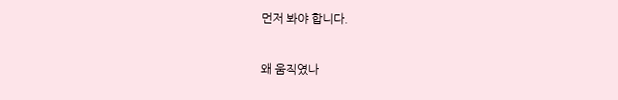먼저 봐야 합니다.

왜 움직였나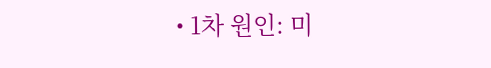• 1차 원인: 미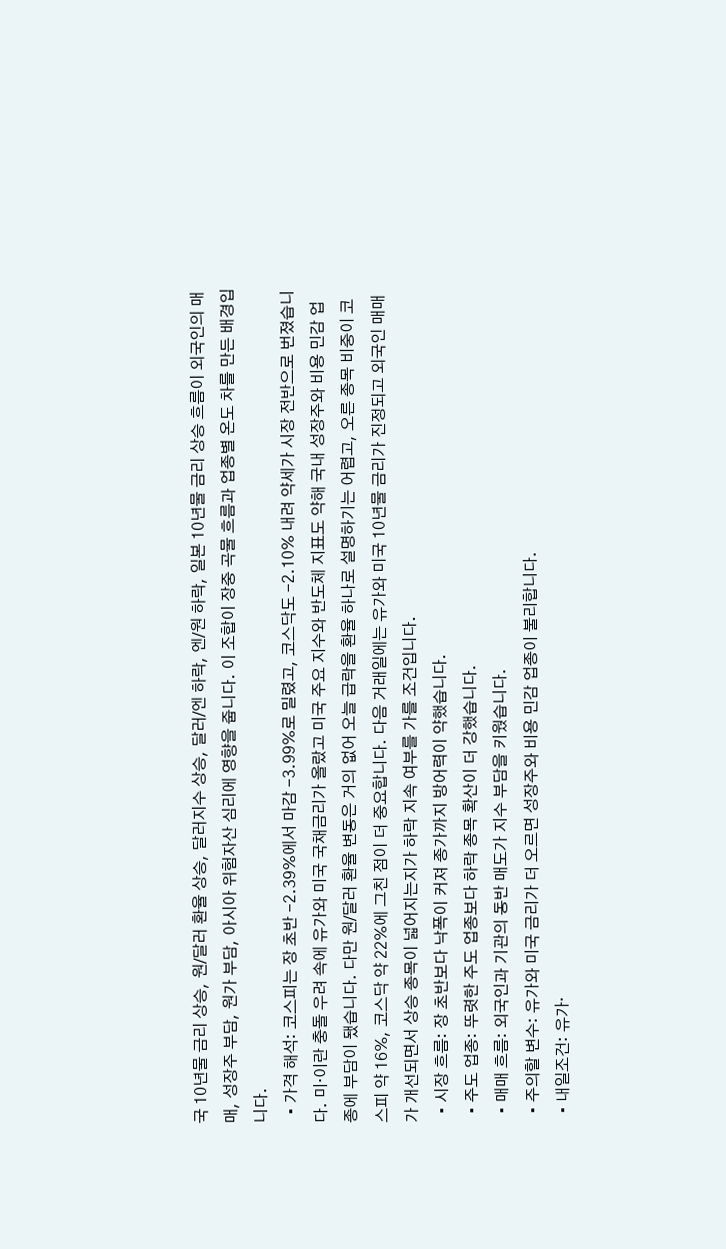국 10년물 금리 상승, 원/달러 환율 상승, 달러지수 상승, 달러/엔 하락, 엔/원 하락, 일본 10년물 금리 상승 흐름이 외국인의 매매, 성장주 부담, 원가 부담, 아시아 위험자산 심리에 영향을 줍니다. 이 조합이 장중 곡물 흐름과 업종별 온도 차를 만든 배경입니다.
  • 가격 해석: 코스피는 장 초반 -2.39%에서 마감 -3.99%로 밀렸고, 코스닥도 -2.10% 내려 약세가 시장 전반으로 번졌습니다. 미·이란 충돌 우려 속에 유가와 미국 국채금리가 올랐고 미국 주요 지수와 반도체 지표도 약해 국내 성장주와 비용 민감 업종에 부담이 됐습니다. 다만 원/달러 환율 변동은 거의 없어 오늘 급락을 환율 하나로 설명하기는 어렵고, 오른 종목 비중이 코스피 약 16%, 코스닥 약 22%에 그친 점이 더 중요합니다. 다음 거래일에는 유가와 미국 10년물 금리가 진정되고 외국인 매매가 개선되면서 상승 종목이 넓어지는지가 하락 지속 여부를 가를 조건입니다.
  • 시장 흐름: 장 초반보다 낙폭이 커져 종가까지 방어력이 약했습니다.
  • 주도 업종: 뚜렷한 주도 업종보다 하락 종목 확산이 더 강했습니다.
  • 매매 흐름: 외국인과 기관의 동반 매도가 지수 부담을 키웠습니다.
  • 주의할 변수: 유가와 미국 금리가 더 오르면 성장주와 비용 민감 업종이 불리합니다.
  • 내일조건: 유가·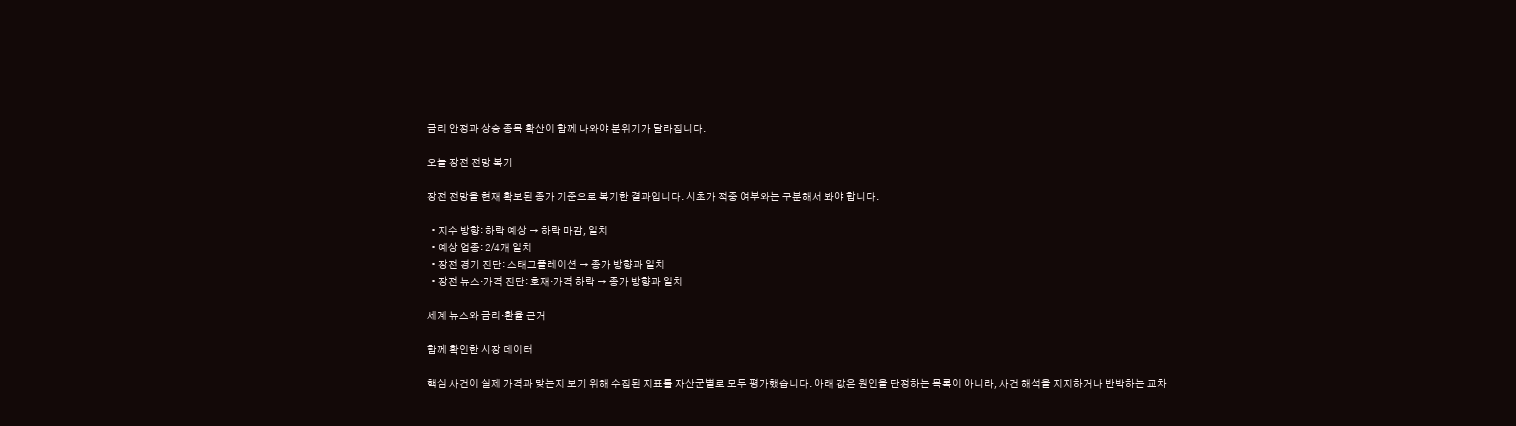금리 안정과 상승 종목 확산이 함께 나와야 분위기가 달라집니다.

오늘 장전 전망 복기

장전 전망을 현재 확보된 종가 기준으로 복기한 결과입니다. 시초가 적중 여부와는 구분해서 봐야 합니다.

  • 지수 방향: 하락 예상 → 하락 마감, 일치
  • 예상 업종: 2/4개 일치
  • 장전 경기 진단: 스태그플레이션 → 종가 방향과 일치
  • 장전 뉴스·가격 진단: 호재·가격 하락 → 종가 방향과 일치

세계 뉴스와 금리·환율 근거

함께 확인한 시장 데이터

핵심 사건이 실제 가격과 맞는지 보기 위해 수집된 지표를 자산군별로 모두 평가했습니다. 아래 값은 원인을 단정하는 목록이 아니라, 사건 해석을 지지하거나 반박하는 교차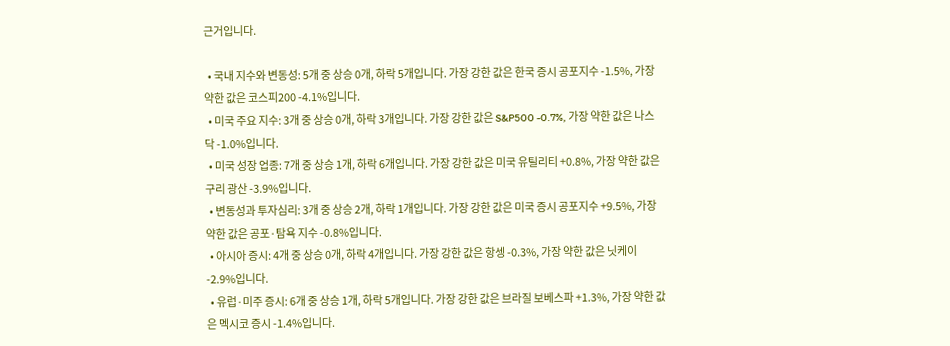근거입니다.

  • 국내 지수와 변동성: 5개 중 상승 0개, 하락 5개입니다. 가장 강한 값은 한국 증시 공포지수 -1.5%, 가장 약한 값은 코스피200 -4.1%입니다.
  • 미국 주요 지수: 3개 중 상승 0개, 하락 3개입니다. 가장 강한 값은 S&P500 -0.7%, 가장 약한 값은 나스닥 -1.0%입니다.
  • 미국 성장 업종: 7개 중 상승 1개, 하락 6개입니다. 가장 강한 값은 미국 유틸리티 +0.8%, 가장 약한 값은 구리 광산 -3.9%입니다.
  • 변동성과 투자심리: 3개 중 상승 2개, 하락 1개입니다. 가장 강한 값은 미국 증시 공포지수 +9.5%, 가장 약한 값은 공포·탐욕 지수 -0.8%입니다.
  • 아시아 증시: 4개 중 상승 0개, 하락 4개입니다. 가장 강한 값은 항셍 -0.3%, 가장 약한 값은 닛케이 -2.9%입니다.
  • 유럽·미주 증시: 6개 중 상승 1개, 하락 5개입니다. 가장 강한 값은 브라질 보베스파 +1.3%, 가장 약한 값은 멕시코 증시 -1.4%입니다.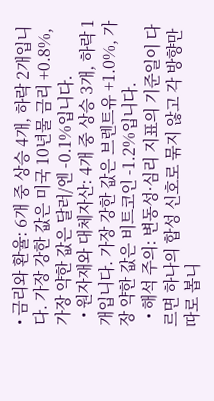• 금리와 환율: 6개 중 상승 4개, 하락 2개입니다. 가장 강한 값은 미국 10년물 금리 +0.8%, 가장 약한 값은 달러/엔 -0.1%입니다.
  • 원자재와 대체자산: 4개 중 상승 3개, 하락 1개입니다. 가장 강한 값은 브렌트유 +1.0%, 가장 약한 값은 비트코인 -1.2%입니다.
  • 해석 주의: 변동성·심리 지표의 기준일이 다르면 하나의 합성 신호로 묶지 않고 각 방향만 따로 봅니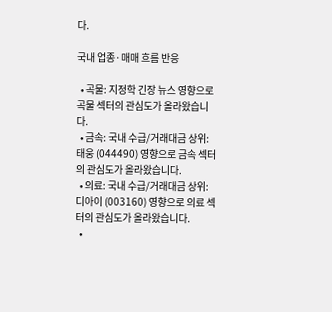다.

국내 업종·매매 흐름 반응

  • 곡물: 지정학 긴장 뉴스 영향으로 곡물 섹터의 관심도가 올라왔습니다.
  • 금속: 국내 수급/거래대금 상위: 태웅 (044490) 영향으로 금속 섹터의 관심도가 올라왔습니다.
  • 의료: 국내 수급/거래대금 상위: 디아이 (003160) 영향으로 의료 섹터의 관심도가 올라왔습니다.
  •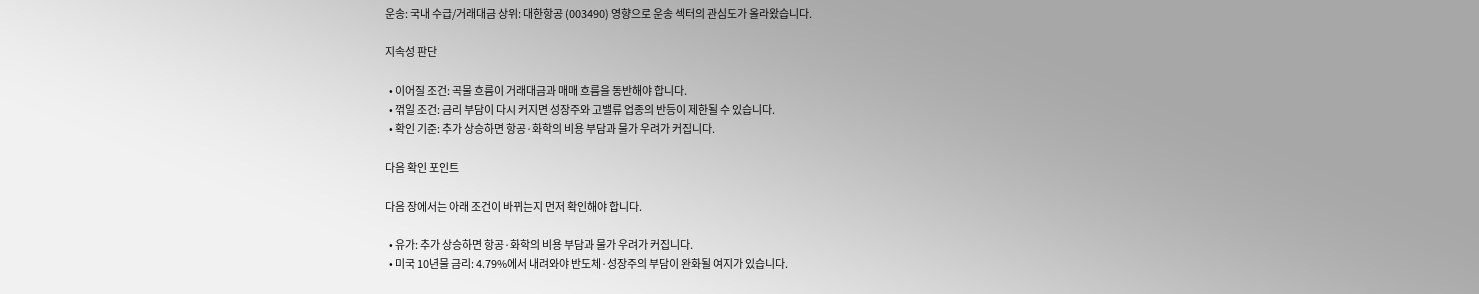운송: 국내 수급/거래대금 상위: 대한항공 (003490) 영향으로 운송 섹터의 관심도가 올라왔습니다.

지속성 판단

  • 이어질 조건: 곡물 흐름이 거래대금과 매매 흐름을 동반해야 합니다.
  • 꺾일 조건: 금리 부담이 다시 커지면 성장주와 고밸류 업종의 반등이 제한될 수 있습니다.
  • 확인 기준: 추가 상승하면 항공·화학의 비용 부담과 물가 우려가 커집니다.

다음 확인 포인트

다음 장에서는 아래 조건이 바뀌는지 먼저 확인해야 합니다.

  • 유가: 추가 상승하면 항공·화학의 비용 부담과 물가 우려가 커집니다.
  • 미국 10년물 금리: 4.79%에서 내려와야 반도체·성장주의 부담이 완화될 여지가 있습니다.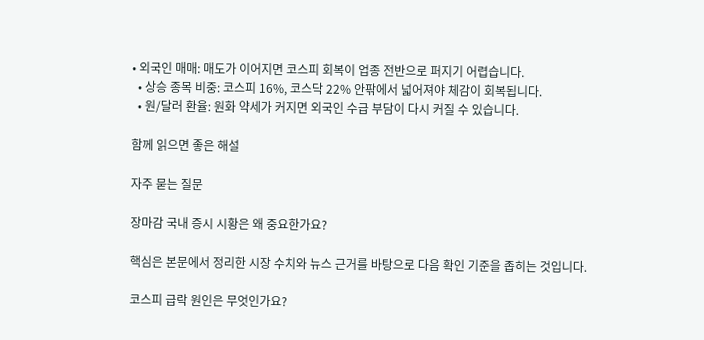• 외국인 매매: 매도가 이어지면 코스피 회복이 업종 전반으로 퍼지기 어렵습니다.
  • 상승 종목 비중: 코스피 16%, 코스닥 22% 안팎에서 넓어져야 체감이 회복됩니다.
  • 원/달러 환율: 원화 약세가 커지면 외국인 수급 부담이 다시 커질 수 있습니다.

함께 읽으면 좋은 해설

자주 묻는 질문

장마감 국내 증시 시황은 왜 중요한가요?

핵심은 본문에서 정리한 시장 수치와 뉴스 근거를 바탕으로 다음 확인 기준을 좁히는 것입니다.

코스피 급락 원인은 무엇인가요?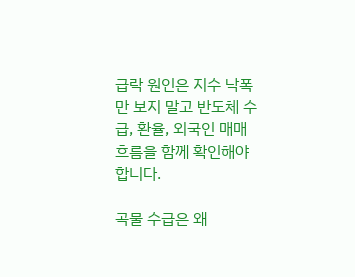급락 원인은 지수 낙폭만 보지 말고 반도체 수급, 환율, 외국인 매매 흐름을 함께 확인해야 합니다.

곡물 수급은 왜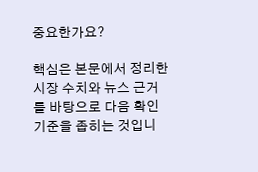중요한가요?

핵심은 본문에서 정리한 시장 수치와 뉴스 근거를 바탕으로 다음 확인 기준을 좁히는 것입니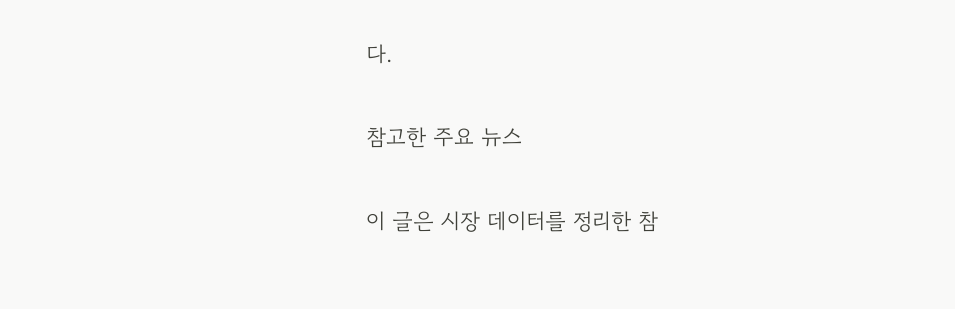다.

참고한 주요 뉴스

이 글은 시장 데이터를 정리한 참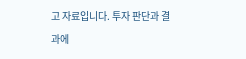고 자료입니다. 투자 판단과 결과에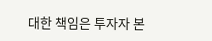대한 책임은 투자자 본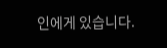인에게 있습니다.